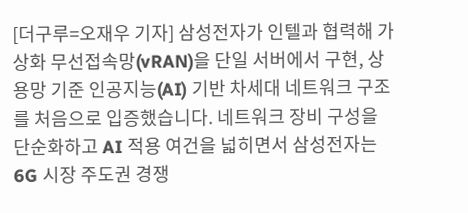[더구루=오재우 기자] 삼성전자가 인텔과 협력해 가상화 무선접속망(vRAN)을 단일 서버에서 구현, 상용망 기준 인공지능(AI) 기반 차세대 네트워크 구조를 처음으로 입증했습니다. 네트워크 장비 구성을 단순화하고 AI 적용 여건을 넓히면서 삼성전자는 6G 시장 주도권 경쟁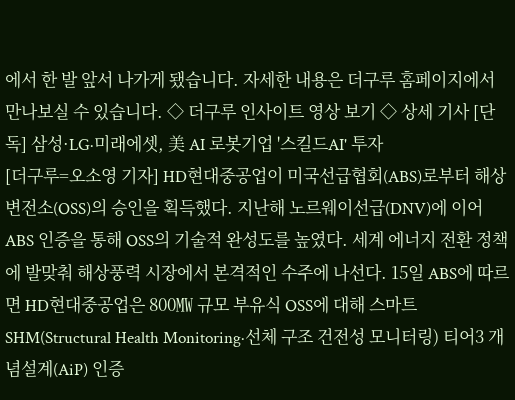에서 한 발 앞서 나가게 됐습니다. 자세한 내용은 더구루 홈페이지에서 만나보실 수 있습니다. ◇ 더구루 인사이트 영상 보기 ◇ 상세 기사 [단독] 삼성·LG·미래에셋, 美 AI 로봇기업 '스킬드AI' 투자
[더구루=오소영 기자] HD현대중공업이 미국선급협회(ABS)로부터 해상변전소(OSS)의 승인을 획득했다. 지난해 노르웨이선급(DNV)에 이어 ABS 인증을 통해 OSS의 기술적 완성도를 높였다. 세계 에너지 전환 정책에 발맞춰 해상풍력 시장에서 본격적인 수주에 나선다. 15일 ABS에 따르면 HD현대중공업은 800㎿ 규모 부유식 OSS에 대해 스마트 SHM(Structural Health Monitoring·선체 구조 건전성 모니터링) 티어3 개념설계(AiP) 인증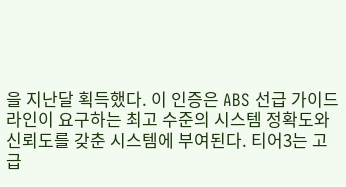을 지난달 획득했다. 이 인증은 ABS 선급 가이드라인이 요구하는 최고 수준의 시스템 정확도와 신뢰도를 갖춘 시스템에 부여된다. 티어3는 고급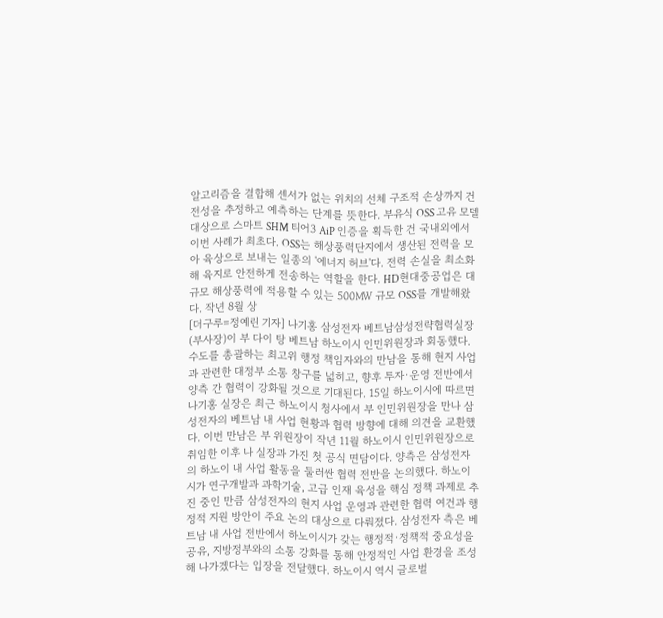알고리즘을 결합해 센서가 없는 위치의 선체 구조적 손상까지 건전성을 추정하고 예측하는 단계를 뜻한다. 부유식 OSS 고유 모델 대상으로 스마트 SHM 티어3 AiP 인증을 획득한 건 국내외에서 이번 사례가 최초다. OSS는 해상풍력단지에서 생산된 전력을 모아 육상으로 보내는 일종의 '에너지 허브'다. 전력 손실을 최소화해 육지로 안전하게 전송하는 역할을 한다. HD현대중공업은 대규모 해상풍력에 적용할 수 있는 500㎿ 규모 OSS를 개발해왔다. 작년 8월 상
[더구루=정예린 기자] 나기홍 삼성전자 베트남삼성전략협력실장(부사장)이 부 다이 탕 베트남 하노이시 인민위원장과 회동했다. 수도를 총괄하는 최고위 행정 책임자와의 만남을 통해 현지 사업과 관련한 대정부 소통 창구를 넓히고, 향후 투자·운영 전반에서 양측 간 협력이 강화될 것으로 기대된다. 15일 하노이시에 따르면 나기홍 실장은 최근 하노이시 청사에서 부 인민위원장을 만나 삼성전자의 베트남 내 사업 현황과 협력 방향에 대해 의견을 교환했다. 이번 만남은 부 위원장이 작년 11월 하노이시 인민위원장으로 취임한 이후 나 실장과 가진 첫 공식 면담이다. 양측은 삼성전자의 하노이 내 사업 활동을 둘러싼 협력 전반을 논의했다. 하노이시가 연구개발과 과학기술, 고급 인재 육성을 핵심 정책 과제로 추진 중인 만큼 삼성전자의 현지 사업 운영과 관련한 협력 여건과 행정적 지원 방안이 주요 논의 대상으로 다뤄졌다. 삼성전자 측은 베트남 내 사업 전반에서 하노이시가 갖는 행정적·정책적 중요성을 공유, 지방정부와의 소통 강화를 통해 안정적인 사업 환경을 조성해 나가겠다는 입장을 전달했다. 하노이시 역시 글로벌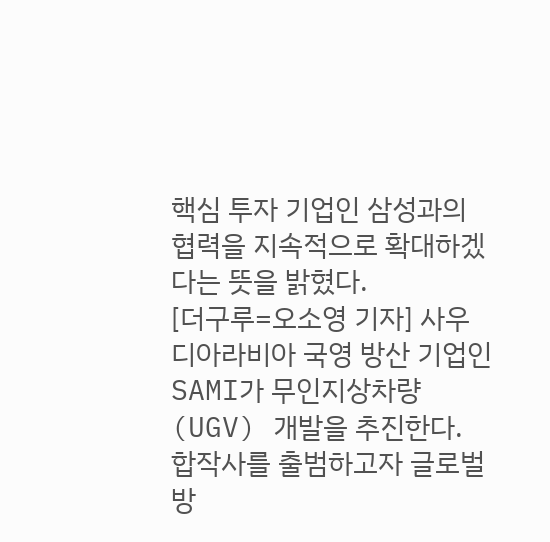핵심 투자 기업인 삼성과의 협력을 지속적으로 확대하겠다는 뜻을 밝혔다.
[더구루=오소영 기자] 사우디아라비아 국영 방산 기업인 SAMI가 무인지상차량(UGV) 개발을 추진한다. 합작사를 출범하고자 글로벌 방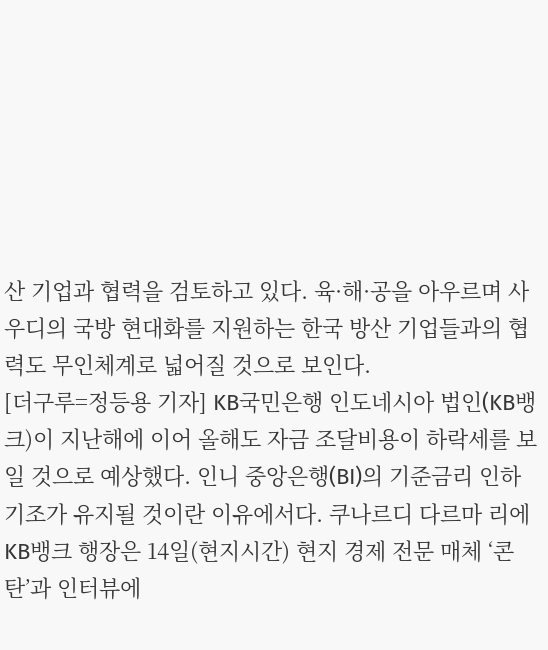산 기업과 협력을 검토하고 있다. 육·해·공을 아우르며 사우디의 국방 현대화를 지원하는 한국 방산 기업들과의 협력도 무인체계로 넓어질 것으로 보인다.
[더구루=정등용 기자] KB국민은행 인도네시아 법인(KB뱅크)이 지난해에 이어 올해도 자금 조달비용이 하락세를 보일 것으로 예상했다. 인니 중앙은행(BI)의 기준금리 인하 기조가 유지될 것이란 이유에서다. 쿠나르디 다르마 리에 KB뱅크 행장은 14일(현지시간) 현지 경제 전문 매체 ‘콘탄’과 인터뷰에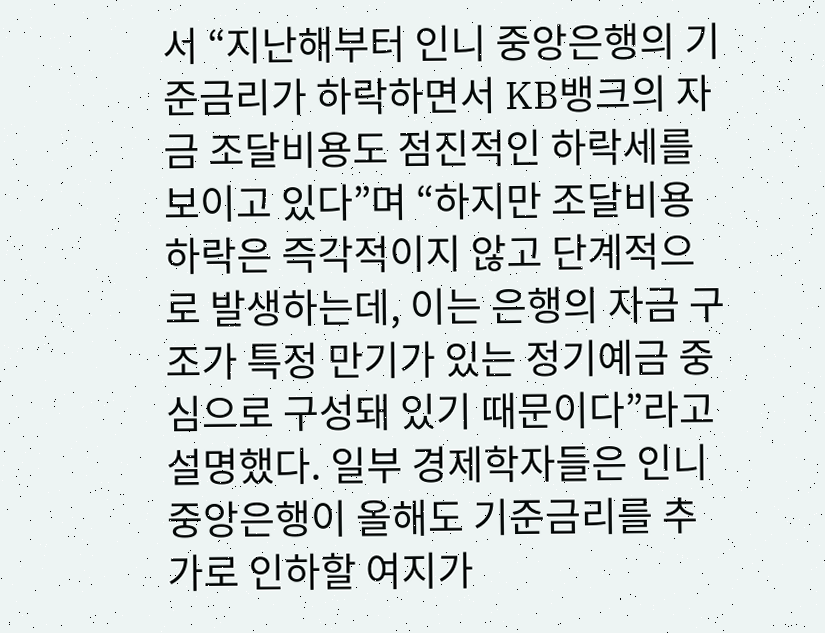서 “지난해부터 인니 중앙은행의 기준금리가 하락하면서 KB뱅크의 자금 조달비용도 점진적인 하락세를 보이고 있다”며 “하지만 조달비용 하락은 즉각적이지 않고 단계적으로 발생하는데, 이는 은행의 자금 구조가 특정 만기가 있는 정기예금 중심으로 구성돼 있기 때문이다”라고 설명했다. 일부 경제학자들은 인니 중앙은행이 올해도 기준금리를 추가로 인하할 여지가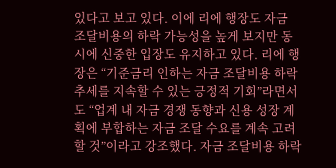있다고 보고 있다. 이에 리에 행장도 자금 조달비용의 하락 가능성을 높게 보지만 동시에 신중한 입장도 유지하고 있다. 리에 행장은 “기준금리 인하는 자금 조달비용 하락 추세를 지속할 수 있는 긍정적 기회”라면서도 “업계 내 자금 경쟁 동향과 신용 성장 계획에 부합하는 자금 조달 수요를 계속 고려할 것”이라고 강조했다. 자금 조달비용 하락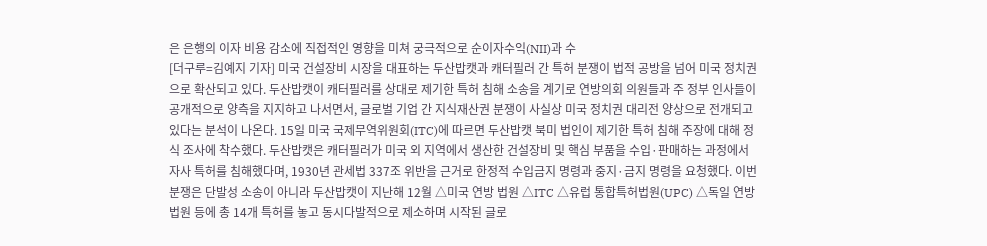은 은행의 이자 비용 감소에 직접적인 영향을 미쳐 궁극적으로 순이자수익(NII)과 수
[더구루=김예지 기자] 미국 건설장비 시장을 대표하는 두산밥캣과 캐터필러 간 특허 분쟁이 법적 공방을 넘어 미국 정치권으로 확산되고 있다. 두산밥캣이 캐터필러를 상대로 제기한 특허 침해 소송을 계기로 연방의회 의원들과 주 정부 인사들이 공개적으로 양측을 지지하고 나서면서, 글로벌 기업 간 지식재산권 분쟁이 사실상 미국 정치권 대리전 양상으로 전개되고 있다는 분석이 나온다. 15일 미국 국제무역위원회(ITC)에 따르면 두산밥캣 북미 법인이 제기한 특허 침해 주장에 대해 정식 조사에 착수했다. 두산밥캣은 캐터필러가 미국 외 지역에서 생산한 건설장비 및 핵심 부품을 수입·판매하는 과정에서 자사 특허를 침해했다며, 1930년 관세법 337조 위반을 근거로 한정적 수입금지 명령과 중지·금지 명령을 요청했다. 이번 분쟁은 단발성 소송이 아니라 두산밥캣이 지난해 12월 △미국 연방 법원 △ITC △유럽 통합특허법원(UPC) △독일 연방 법원 등에 총 14개 특허를 놓고 동시다발적으로 제소하며 시작된 글로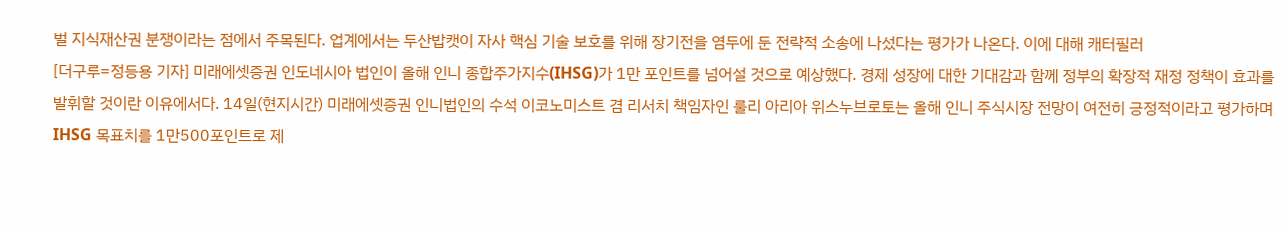벌 지식재산권 분쟁이라는 점에서 주목된다. 업계에서는 두산밥캣이 자사 핵심 기술 보호를 위해 장기전을 염두에 둔 전략적 소송에 나섰다는 평가가 나온다. 이에 대해 캐터필러
[더구루=정등용 기자] 미래에셋증권 인도네시아 법인이 올해 인니 종합주가지수(IHSG)가 1만 포인트를 넘어설 것으로 예상했다. 경제 성장에 대한 기대감과 함께 정부의 확장적 재정 정책이 효과를 발휘할 것이란 이유에서다. 14일(현지시간) 미래에셋증권 인니법인의 수석 이코노미스트 겸 리서치 책임자인 룰리 아리아 위스누브로토는 올해 인니 주식시장 전망이 여전히 긍정적이라고 평가하며 IHSG 목표치를 1만500포인트로 제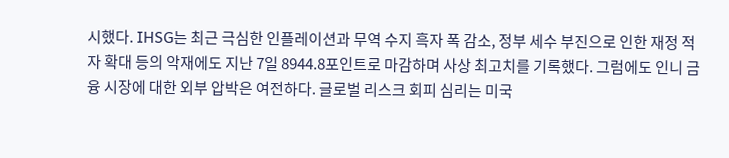시했다. IHSG는 최근 극심한 인플레이션과 무역 수지 흑자 폭 감소, 정부 세수 부진으로 인한 재정 적자 확대 등의 악재에도 지난 7일 8944.8포인트로 마감하며 사상 최고치를 기록했다. 그럼에도 인니 금융 시장에 대한 외부 압박은 여전하다. 글로벌 리스크 회피 심리는 미국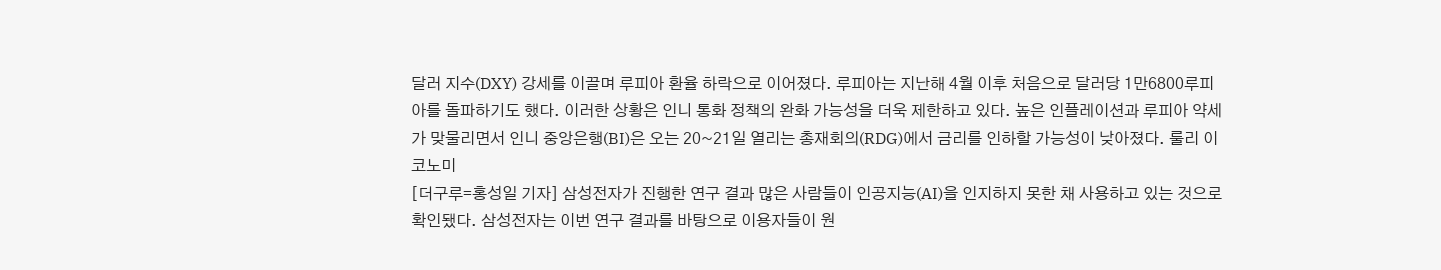달러 지수(DXY) 강세를 이끌며 루피아 환율 하락으로 이어졌다. 루피아는 지난해 4월 이후 처음으로 달러당 1만6800루피아를 돌파하기도 했다. 이러한 상황은 인니 통화 정책의 완화 가능성을 더욱 제한하고 있다. 높은 인플레이션과 루피아 약세가 맞물리면서 인니 중앙은행(BI)은 오는 20~21일 열리는 총재회의(RDG)에서 금리를 인하할 가능성이 낮아졌다. 룰리 이코노미
[더구루=홍성일 기자] 삼성전자가 진행한 연구 결과 많은 사람들이 인공지능(AI)을 인지하지 못한 채 사용하고 있는 것으로 확인됐다. 삼성전자는 이번 연구 결과를 바탕으로 이용자들이 원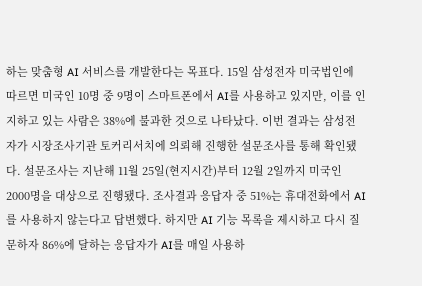하는 맞춤형 AI 서비스를 개발한다는 목표다. 15일 삼성전자 미국법인에 따르면 미국인 10명 중 9명이 스마트폰에서 AI를 사용하고 있지만, 이를 인지하고 있는 사람은 38%에 불과한 것으로 나타났다. 이번 결과는 삼성전자가 시장조사기관 토커리서치에 의뢰해 진행한 설문조사를 통해 확인됐다. 설문조사는 지난해 11월 25일(현지시간)부터 12월 2일까지 미국인 2000명을 대상으로 진행됐다. 조사결과 응답자 중 51%는 휴대전화에서 AI를 사용하지 않는다고 답변했다. 하지만 AI 기능 목록을 제시하고 다시 질문하자 86%에 달하는 응답자가 AI를 매일 사용하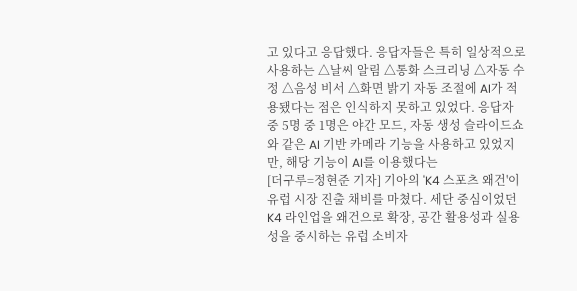고 있다고 응답했다. 응답자들은 특히 일상적으로 사용하는 △날씨 알림 △통화 스크리닝 △자동 수정 △음성 비서 △화면 밝기 자동 조절에 AI가 적용됐다는 점은 인식하지 못하고 있었다. 응답자 중 5명 중 1명은 야간 모드, 자동 생성 슬라이드쇼와 같은 AI 기반 카메라 기능을 사용하고 있었지만, 해당 기능이 AI를 이용했다는
[더구루=정현준 기자] 기아의 'K4 스포츠 왜건'이 유럽 시장 진출 채비를 마쳤다. 세단 중심이었던 K4 라인업을 왜건으로 확장, 공간 활용성과 실용성을 중시하는 유럽 소비자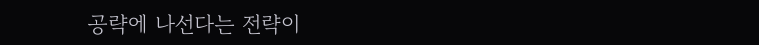공략에 나선다는 전략이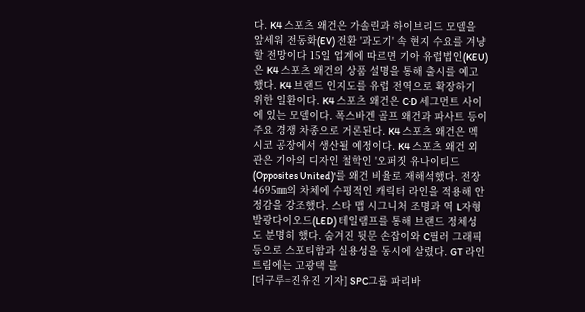다. K4 스포츠 왜건은 가솔린과 하이브리드 모델을 앞세워 전동화(EV) 전환 '과도기' 속 현지 수요를 겨냥할 전망이다 15일 업계에 따르면 기아 유럽법인(KEU)은 K4 스포츠 왜건의 상품 설명을 통해 출시를 예고했다. K4 브랜드 인지도를 유럽 전역으로 확장하기 위한 일환이다. K4 스포츠 왜건은 C·D 세그먼트 사이에 있는 모델이다. 폭스바겐 골프 왜건과 파사트 등이 주요 경쟁 차종으로 거론된다. K4 스포츠 왜건은 멕시코 공장에서 생산될 예정이다. K4 스포츠 왜건 외관은 기아의 디자인 철학인 '오퍼짓 유나이티드(Opposites United)'를 왜건 비율로 재해석했다. 전장 4695㎜의 차체에 수평적인 캐릭터 라인을 적용해 안정감을 강조했다. 스타 맵 시그니처 조명과 역 L자형 발광다이오드(LED) 테일램프를 통해 브랜드 정체성도 분명히 했다. 숨겨진 뒷문 손잡이와 C필러 그래픽 등으로 스포티함과 실용성을 동시에 살렸다. GT 라인 트림에는 고광택 블
[더구루=진유진 기자] SPC그룹 파리바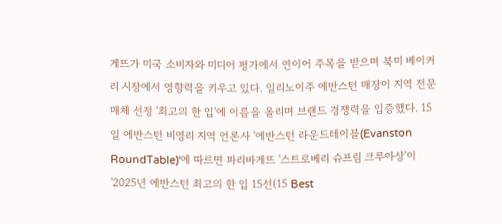게뜨가 미국 소비자와 미디어 평가에서 연이어 주목을 받으며 북미 베이커리 시장에서 영향력을 키우고 있다. 일리노이주 에반스턴 매장이 지역 전문 매체 선정 '최고의 한 입'에 이름을 올리며 브랜드 경쟁력을 입증했다. 15일 에반스턴 비영리 지역 언론사 '에반스턴 라운드테이블(Evanston RoundTable)'에 따르면 파리바게뜨 '스트로베리 슈프림 크루아상'이 '2025년 에반스턴 최고의 한 입 15선(15 Best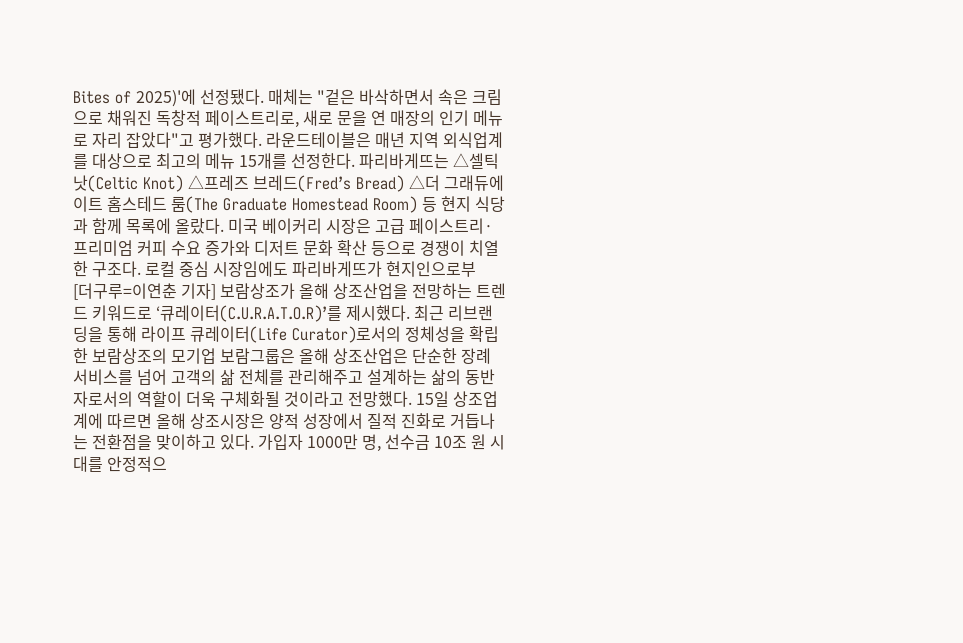Bites of 2025)'에 선정됐다. 매체는 "겉은 바삭하면서 속은 크림으로 채워진 독창적 페이스트리로, 새로 문을 연 매장의 인기 메뉴로 자리 잡았다"고 평가했다. 라운드테이블은 매년 지역 외식업계를 대상으로 최고의 메뉴 15개를 선정한다. 파리바게뜨는 △셀틱 낫(Celtic Knot) △프레즈 브레드(Fred’s Bread) △더 그래듀에이트 홈스테드 룸(The Graduate Homestead Room) 등 현지 식당과 함께 목록에 올랐다. 미국 베이커리 시장은 고급 페이스트리·프리미엄 커피 수요 증가와 디저트 문화 확산 등으로 경쟁이 치열한 구조다. 로컬 중심 시장임에도 파리바게뜨가 현지인으로부
[더구루=이연춘 기자] 보람상조가 올해 상조산업을 전망하는 트렌드 키워드로 ‘큐레이터(C.U.R.A.T.O.R)’를 제시했다. 최근 리브랜딩을 통해 라이프 큐레이터(Life Curator)로서의 정체성을 확립한 보람상조의 모기업 보람그룹은 올해 상조산업은 단순한 장례 서비스를 넘어 고객의 삶 전체를 관리해주고 설계하는 삶의 동반자로서의 역할이 더욱 구체화될 것이라고 전망했다. 15일 상조업계에 따르면 올해 상조시장은 양적 성장에서 질적 진화로 거듭나는 전환점을 맞이하고 있다. 가입자 1000만 명, 선수금 10조 원 시대를 안정적으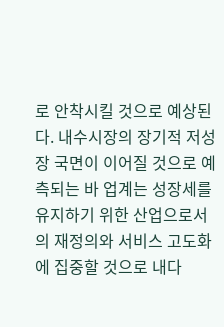로 안착시킬 것으로 예상된다. 내수시장의 장기적 저성장 국면이 이어질 것으로 예측되는 바 업계는 성장세를 유지하기 위한 산업으로서의 재정의와 서비스 고도화에 집중할 것으로 내다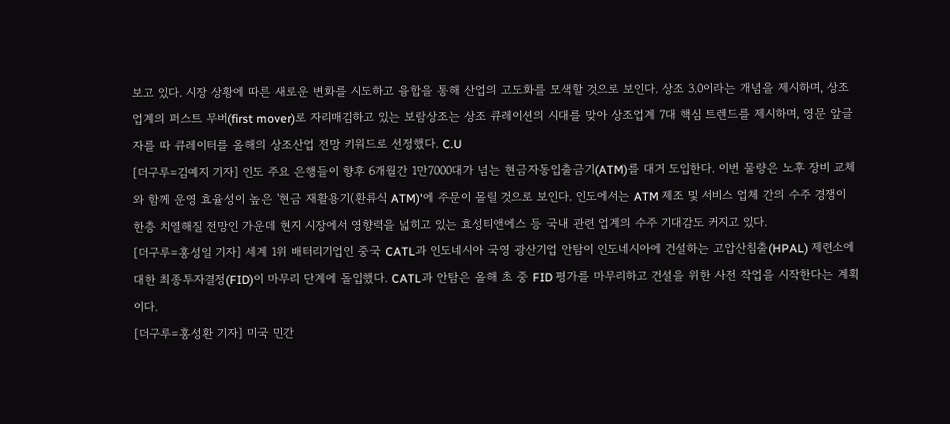보고 있다. 시장 상황에 따른 새로운 변화를 시도하고 융합을 통해 산업의 고도화를 모색할 것으로 보인다. 상조 3.0이라는 개념을 제시하며, 상조업계의 퍼스트 무버(first mover)로 자리매김하고 있는 보람상조는 상조 큐레이션의 시대를 맞아 상조업계 7대 핵심 트렌드를 제시하며, 영문 앞글자를 따 큐레이터를 올해의 상조산업 전망 키워드로 선정했다. C.U
[더구루=김예지 기자] 인도 주요 은행들이 향후 6개월간 1만7000대가 넘는 현금자동입출금기(ATM)를 대거 도입한다. 이번 물량은 노후 장비 교체와 함께 운영 효율성이 높은 '현금 재활용기(환류식 ATM)'에 주문이 몰릴 것으로 보인다. 인도에서는 ATM 제조 및 서비스 업체 간의 수주 경쟁이 한층 치열해질 전망인 가운데 현지 시장에서 영향력을 넓히고 있는 효성티앤에스 등 국내 관련 업계의 수주 기대감도 커지고 있다.
[더구루=홍성일 기자] 세계 1위 배터리기업인 중국 CATL과 인도네시아 국영 광산기업 안탐이 인도네시아에 건설하는 고압산침출(HPAL) 제련소에 대한 최종투자결정(FID)이 마무리 단계에 돌입했다. CATL과 안탐은 올해 초 중 FID 평가를 마무리하고 건설을 위한 사전 작업을 시작한다는 계획이다.
[더구루=홍성환 기자] 미국 민간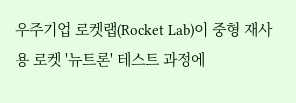우주기업 로켓랩(Rocket Lab)이 중형 재사용 로켓 '뉴트론' 테스트 과정에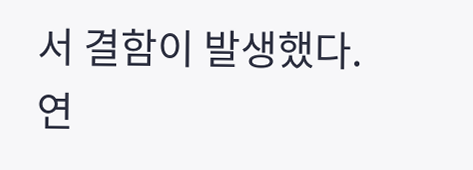서 결함이 발생했다. 연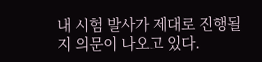내 시험 발사가 제대로 진행될 지 의문이 나오고 있다.